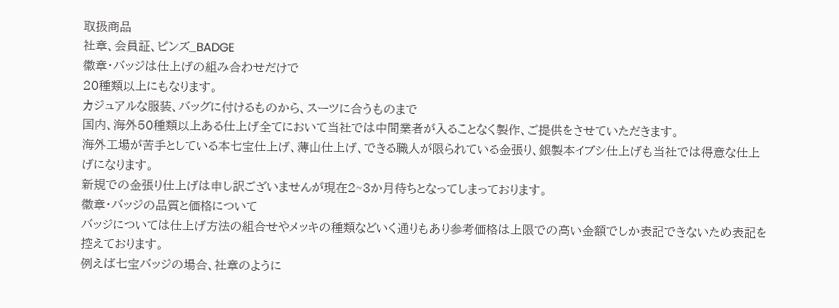取扱商品
社章、会員証、ピンズ_BADGE
徽章・バッジは仕上げの組み合わせだけで
20種類以上にもなります。
カジュアルな服装、バッグに付けるものから、スーツに合うものまで
国内、海外50種類以上ある仕上げ全てにおいて当社では中間業者が入ることなく製作、ご提供をさせていただきます。
海外工場が苦手としている本七宝仕上げ、薄山仕上げ、できる職人が限られている金張り、銀製本イブシ仕上げも当社では得意な仕上げになります。
新規での金張り仕上げは申し訳ございませんが現在2~3か月待ちとなってしまっております。
徽章・バッジの品質と価格について
バッジについては仕上げ方法の組合せやメッキの種類などいく通りもあり参考価格は上限での高い金額でしか表記できないため表記を控えております。
例えば七宝バッジの場合、社章のように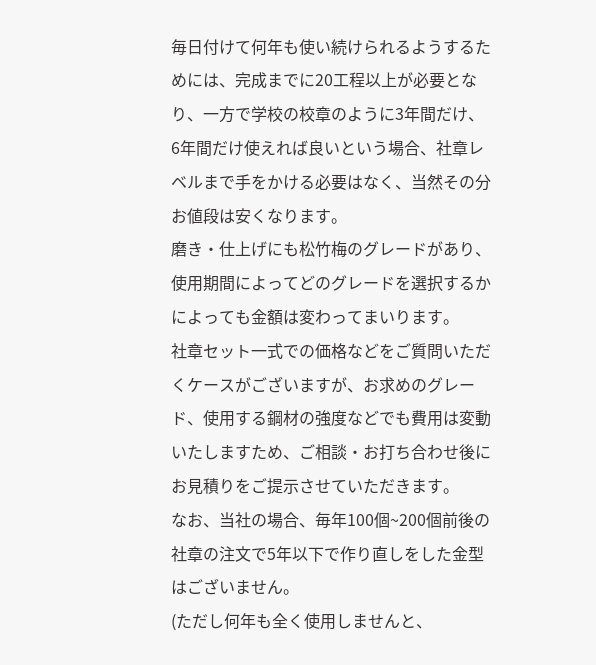毎日付けて何年も使い続けられるようするためには、完成までに20工程以上が必要となり、一方で学校の校章のように3年間だけ、6年間だけ使えれば良いという場合、社章レベルまで手をかける必要はなく、当然その分お値段は安くなります。
磨き・仕上げにも松竹梅のグレードがあり、使用期間によってどのグレードを選択するかによっても金額は変わってまいります。
社章セット一式での価格などをご質問いただくケースがございますが、お求めのグレード、使用する鋼材の強度などでも費用は変動いたしますため、ご相談・お打ち合わせ後にお見積りをご提示させていただきます。
なお、当社の場合、毎年100個~200個前後の社章の注文で5年以下で作り直しをした金型はございません。
(ただし何年も全く使用しませんと、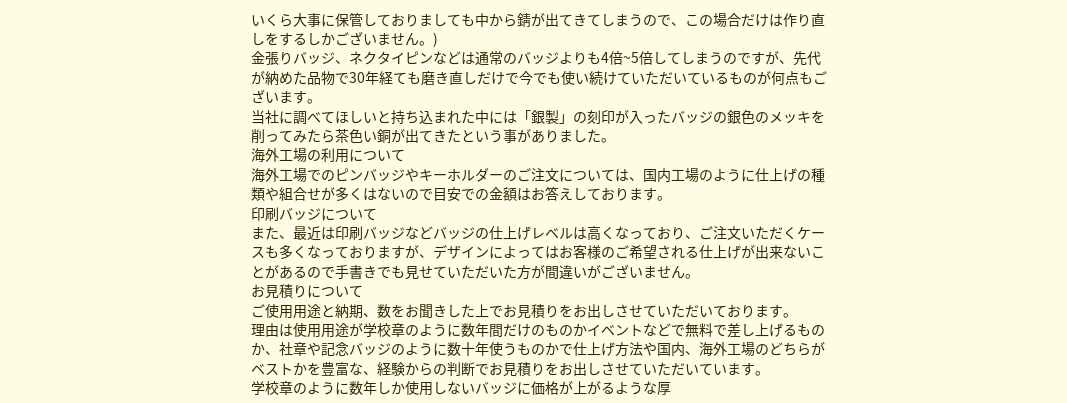いくら大事に保管しておりましても中から錆が出てきてしまうので、この場合だけは作り直しをするしかございません。)
金張りバッジ、ネクタイピンなどは通常のバッジよりも4倍~5倍してしまうのですが、先代が納めた品物で30年経ても磨き直しだけで今でも使い続けていただいているものが何点もございます。
当社に調べてほしいと持ち込まれた中には「銀製」の刻印が入ったバッジの銀色のメッキを削ってみたら茶色い銅が出てきたという事がありました。
海外工場の利用について
海外工場でのピンバッジやキーホルダーのご注文については、国内工場のように仕上げの種類や組合せが多くはないので目安での金額はお答えしております。
印刷バッジについて
また、最近は印刷バッジなどバッジの仕上げレベルは高くなっており、ご注文いただくケースも多くなっておりますが、デザインによってはお客様のご希望される仕上げが出来ないことがあるので手書きでも見せていただいた方が間違いがございません。
お見積りについて
ご使用用途と納期、数をお聞きした上でお見積りをお出しさせていただいております。
理由は使用用途が学校章のように数年間だけのものかイベントなどで無料で差し上げるものか、社章や記念バッジのように数十年使うものかで仕上げ方法や国内、海外工場のどちらがベストかを豊富な、経験からの判断でお見積りをお出しさせていただいています。
学校章のように数年しか使用しないバッジに価格が上がるような厚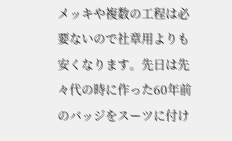メッキや複数の工程は必要ないので社章用よりも安くなります。先日は先々代の時に作った60年前のバッジをスーツに付け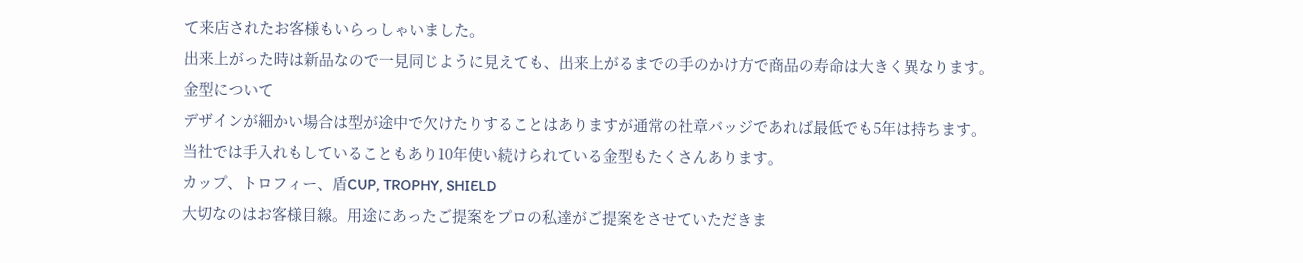て来店されたお客様もいらっしゃいました。
出来上がった時は新品なので一見同じように見えても、出来上がるまでの手のかけ方で商品の寿命は大きく異なります。
金型について
デザインが細かい場合は型が途中で欠けたりすることはありますが通常の社章バッジであれば最低でも5年は持ちます。
当社では手入れもしていることもあり10年使い続けられている金型もたくさんあります。
カップ、トロフィー、盾CUP, TROPHY, SHIELD
大切なのはお客様目線。用途にあったご提案をプロの私達がご提案をさせていただきま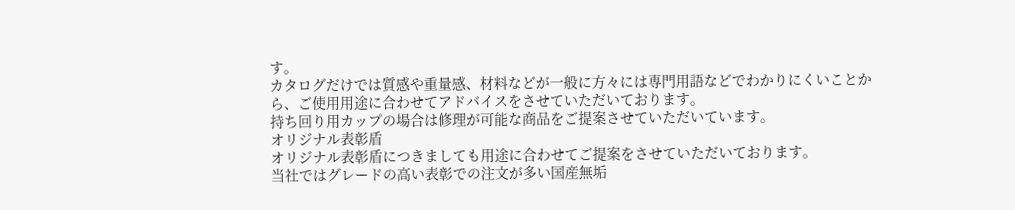す。
カタログだけでは質感や重量感、材料などが一般に方々には専門用語などでわかりにくいことから、ご使用用途に合わせてアドバイスをさせていただいております。
持ち回り用カップの場合は修理が可能な商品をご提案させていただいています。
オリジナル表彰盾
オリジナル表彰盾につきましても用途に合わせてご提案をさせていただいております。
当社ではグレードの高い表彰での注文が多い国産無垢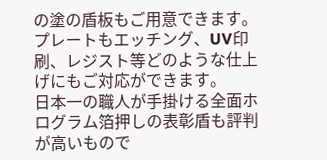の塗の盾板もご用意できます。
プレートもエッチング、UV印刷、レジスト等どのような仕上げにもご対応ができます。
日本一の職人が手掛ける全面ホログラム箔押しの表彰盾も評判が高いもので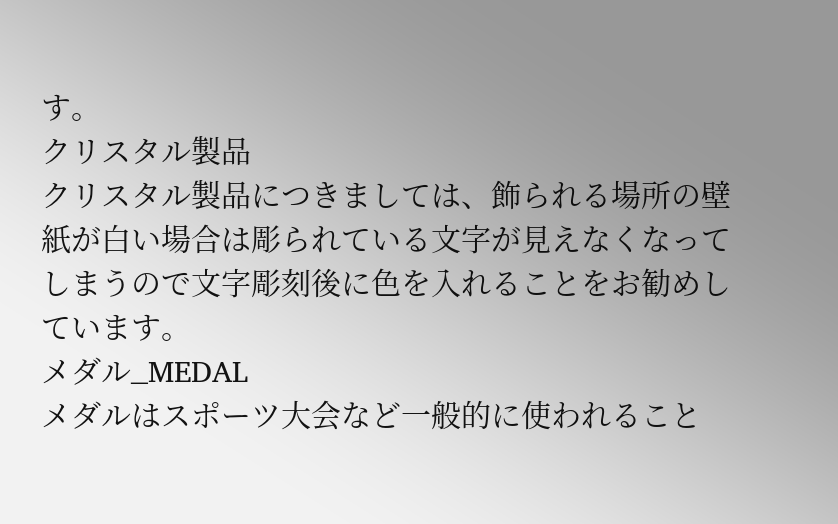す。
クリスタル製品
クリスタル製品につきましては、飾られる場所の壁紙が白い場合は彫られている文字が見えなくなってしまうので文字彫刻後に色を入れることをお勧めしています。
メダル_MEDAL
メダルはスポーツ大会など一般的に使われること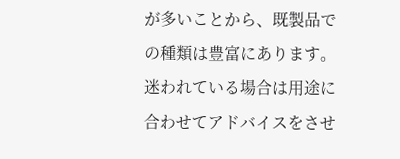が多いことから、既製品での種類は豊富にあります。
迷われている場合は用途に合わせてアドバイスをさせ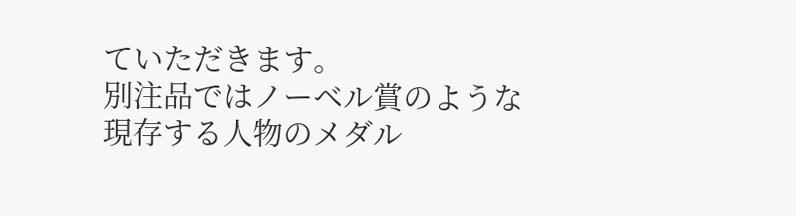ていただきます。
別注品ではノーベル賞のような現存する人物のメダル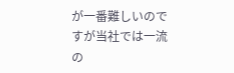が一番難しいのですが当社では一流の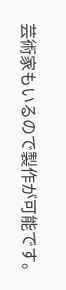芸術家もいるので製作が可能です。